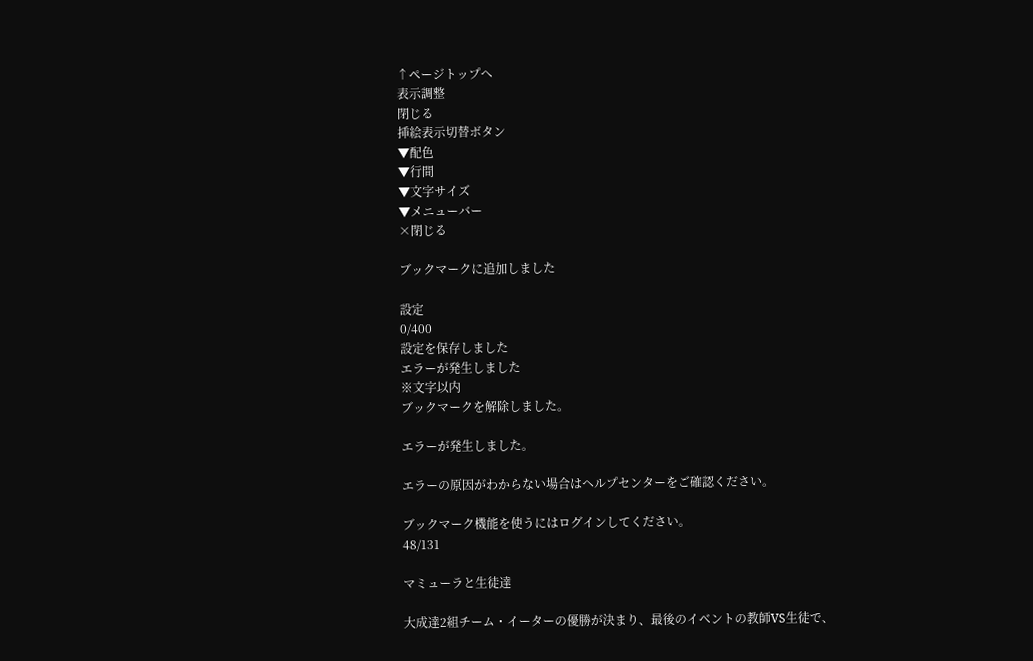↑ページトップへ
表示調整
閉じる
挿絵表示切替ボタン
▼配色
▼行間
▼文字サイズ
▼メニューバー
×閉じる

ブックマークに追加しました

設定
0/400
設定を保存しました
エラーが発生しました
※文字以内
ブックマークを解除しました。

エラーが発生しました。

エラーの原因がわからない場合はヘルプセンターをご確認ください。

ブックマーク機能を使うにはログインしてください。
48/131

マミューラと生徒達

大成達2組チーム・イーターの優勝が決まり、最後のイベントの教師VS生徒で、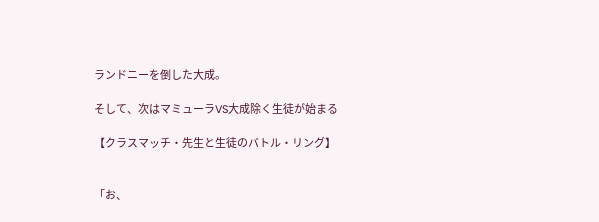ランドニーを倒した大成。

そして、次はマミューラVS大成除く生徒が始まる

【クラスマッチ・先生と生徒のバトル・リング】


「お、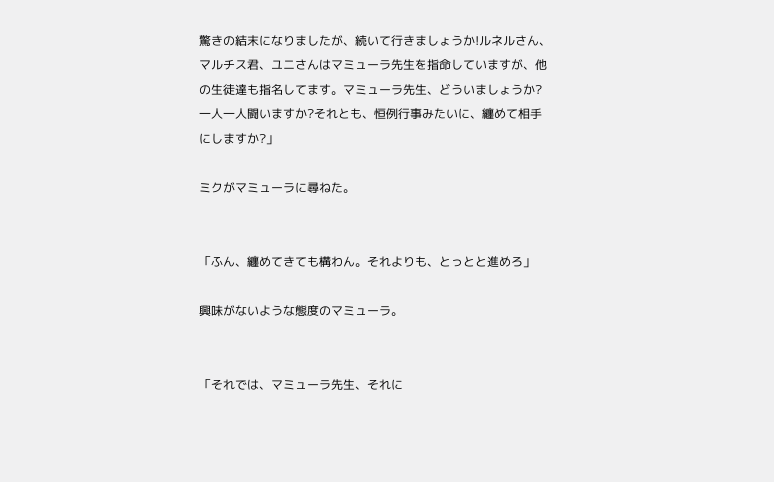驚きの結末になりましたが、続いて行きましょうか!ルネルさん、マルチス君、ユニさんはマミューラ先生を指命していますが、他の生徒達も指名してます。マミューラ先生、どういましょうか?一人一人闘いますか?それとも、恒例行事みたいに、纏めて相手にしますか?」

ミクがマミューラに尋ねた。


「ふん、纏めてきても構わん。それよりも、とっとと進めろ」

興味がないような態度のマミューラ。


「それでは、マミューラ先生、それに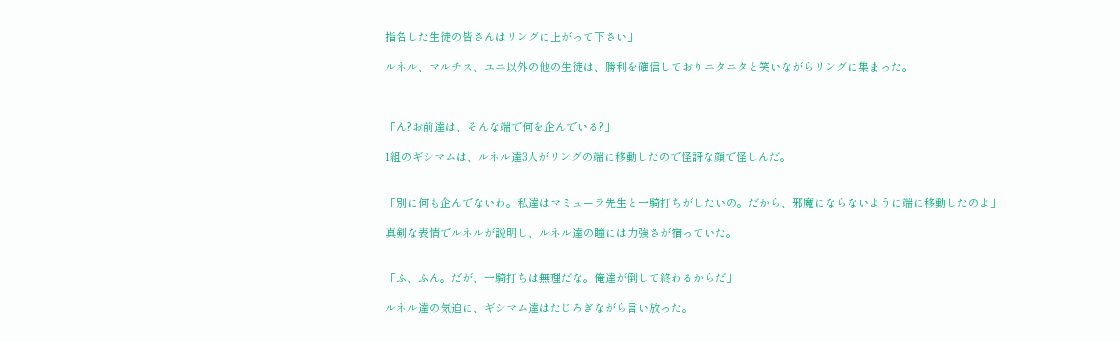指名した生徒の皆さんはリングに上がって下さい」

ルネル、マルチス、ユニ以外の他の生徒は、勝利を確信しておりニタニタと笑いながらリングに集まった。



「ん?お前達は、そんな端で何を企んでいる?」

1組のギシマムは、ルネル達3人がリングの端に移動したので怪訝な顔で怪しんだ。


「別に何も企んでないわ。私達はマミューラ先生と一騎打ちがしたいの。だから、邪魔にならないように端に移動したのよ」

真剣な表情でルネルが説明し、ルネル達の瞳には力強さが宿っていた。


「ふ、ふん。だが、一騎打ちは無理だな。俺達が倒して終わるからだ」

ルネル達の気迫に、ギシマム達はたじろぎながら言い放った。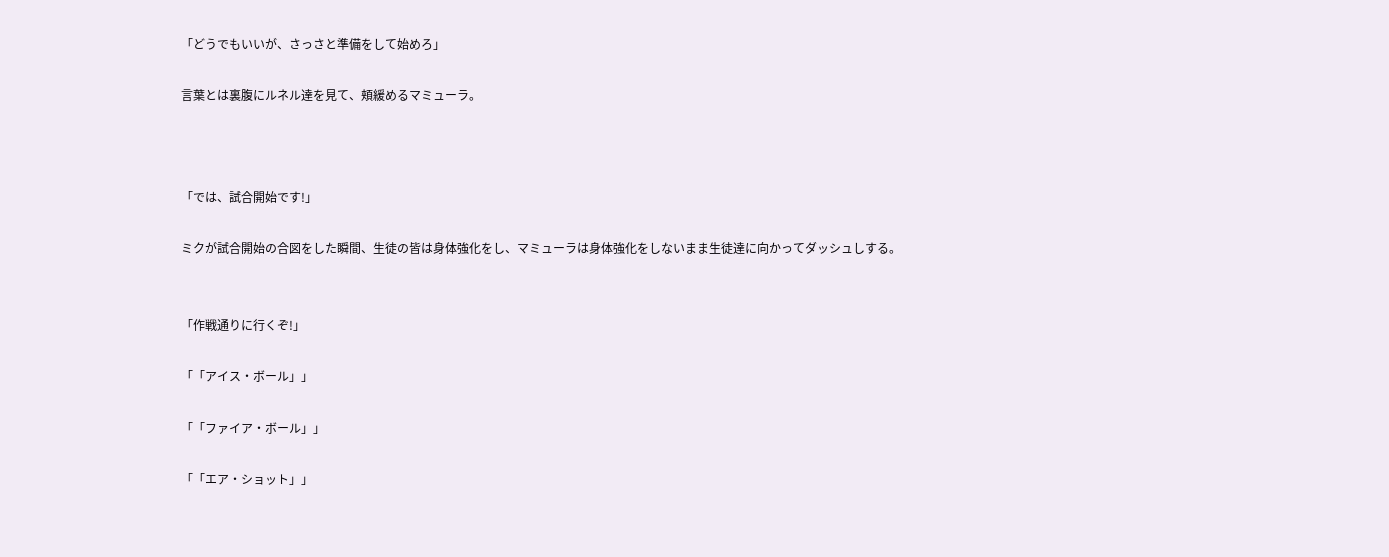「どうでもいいが、さっさと準備をして始めろ」

言葉とは裏腹にルネル達を見て、頬緩めるマミューラ。



「では、試合開始です!」

ミクが試合開始の合図をした瞬間、生徒の皆は身体強化をし、マミューラは身体強化をしないまま生徒達に向かってダッシュしする。


「作戦通りに行くぞ!」

「「アイス・ボール」」

「「ファイア・ボール」」

「「エア・ショット」」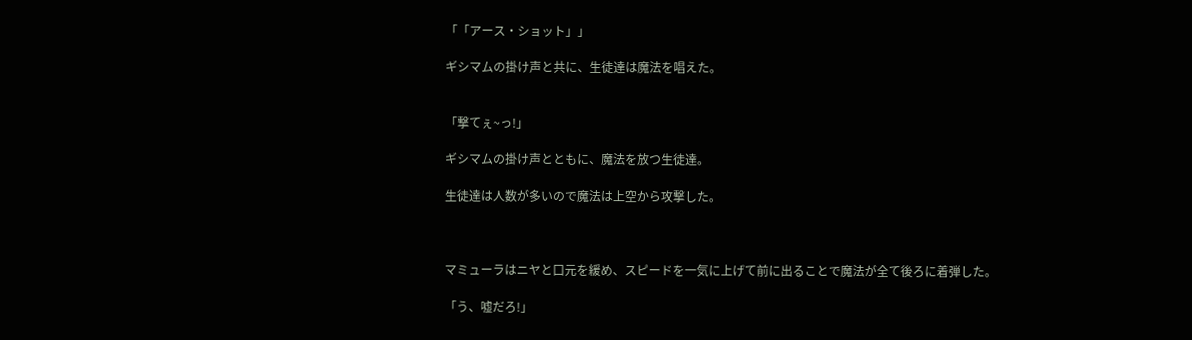「「アース・ショット」」

ギシマムの掛け声と共に、生徒達は魔法を唱えた。


「撃てぇ~っ!」

ギシマムの掛け声とともに、魔法を放つ生徒達。

生徒達は人数が多いので魔法は上空から攻撃した。



マミューラはニヤと口元を緩め、スピードを一気に上げて前に出ることで魔法が全て後ろに着弾した。

「う、嘘だろ!」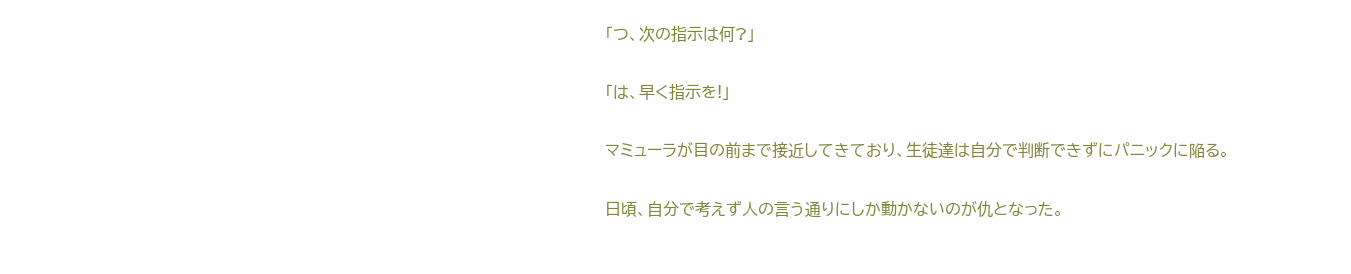「つ、次の指示は何?」

「は、早く指示を!」

マミューラが目の前まで接近してきており、生徒達は自分で判断できずにパニックに陥る。

日頃、自分で考えず人の言う通りにしか動かないのが仇となった。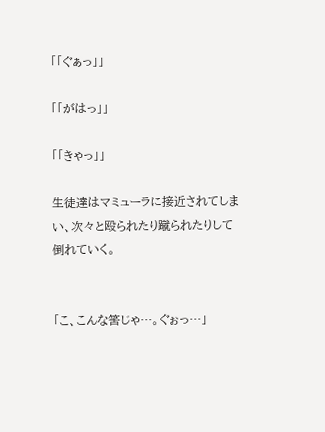「「ぐぁっ」」

「「がはっ」」

「「きゃっ」」

生徒達はマミューラに接近されてしまい、次々と殴られたり蹴られたりして倒れていく。


「こ、こんな筈じゃ…。ぐぉっ…」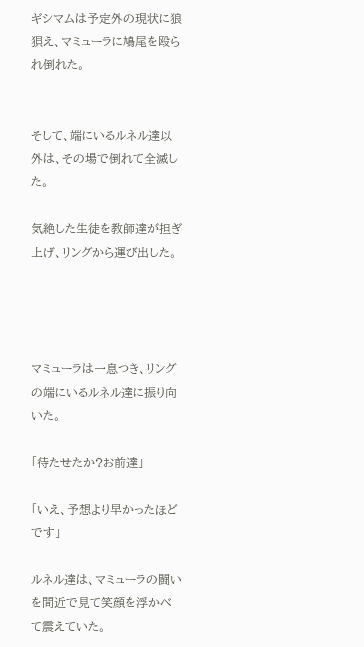ギシマムは予定外の現状に狼狽え、マミューラに鳩尾を殴られ倒れた。


そして、端にいるルネル達以外は、その場で倒れて全滅した。

気絶した生徒を教師達が担ぎ上げ、リングから運び出した。




マミューラは一息つき、リングの端にいるルネル達に振り向いた。

「待たせたか?お前達」

「いえ、予想より早かったほどです」

ルネル達は、マミューラの闘いを間近で見て笑顔を浮かべて震えていた。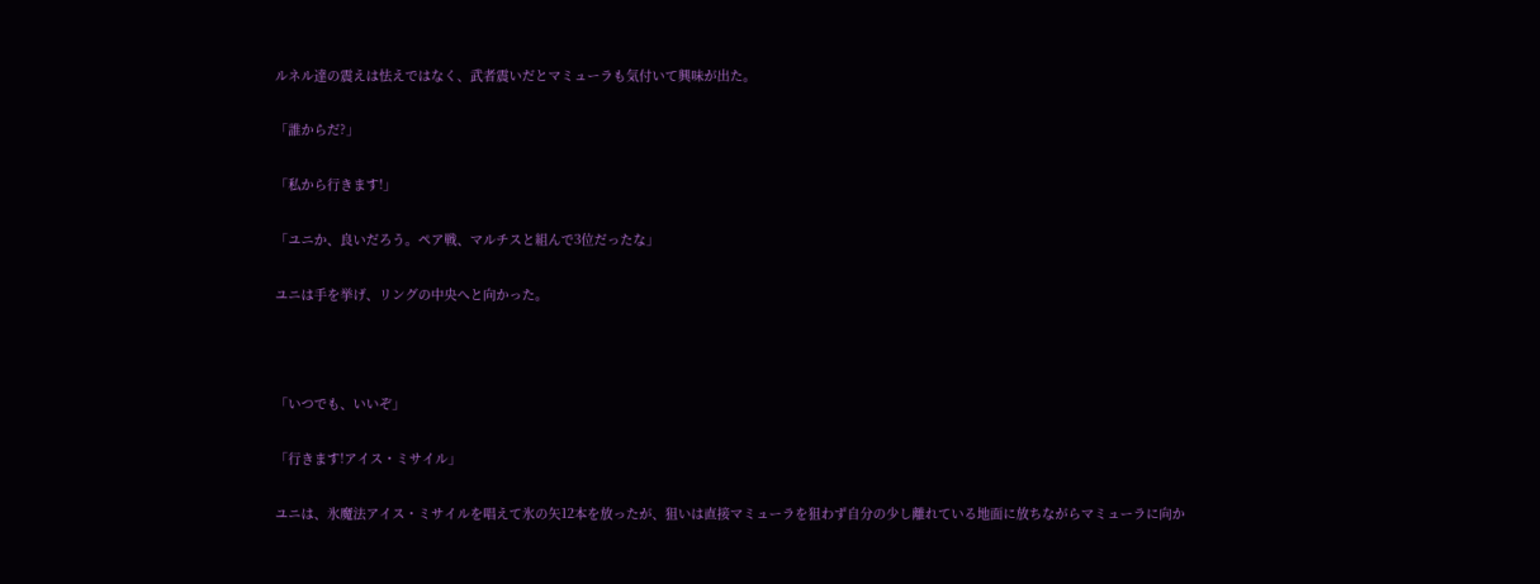ルネル達の震えは怯えではなく、武者震いだとマミューラも気付いて興味が出た。

「誰からだ?」

「私から行きます!」

「ユニか、良いだろう。ペア戦、マルチスと組んで3位だったな」

ユニは手を挙げ、リングの中央へと向かった。



「いつでも、いいぞ」

「行きます!アイス・ミサイル」

ユニは、氷魔法アイス・ミサイルを唱えて氷の矢12本を放ったが、狙いは直接マミューラを狙わず自分の少し離れている地面に放ちながらマミューラに向か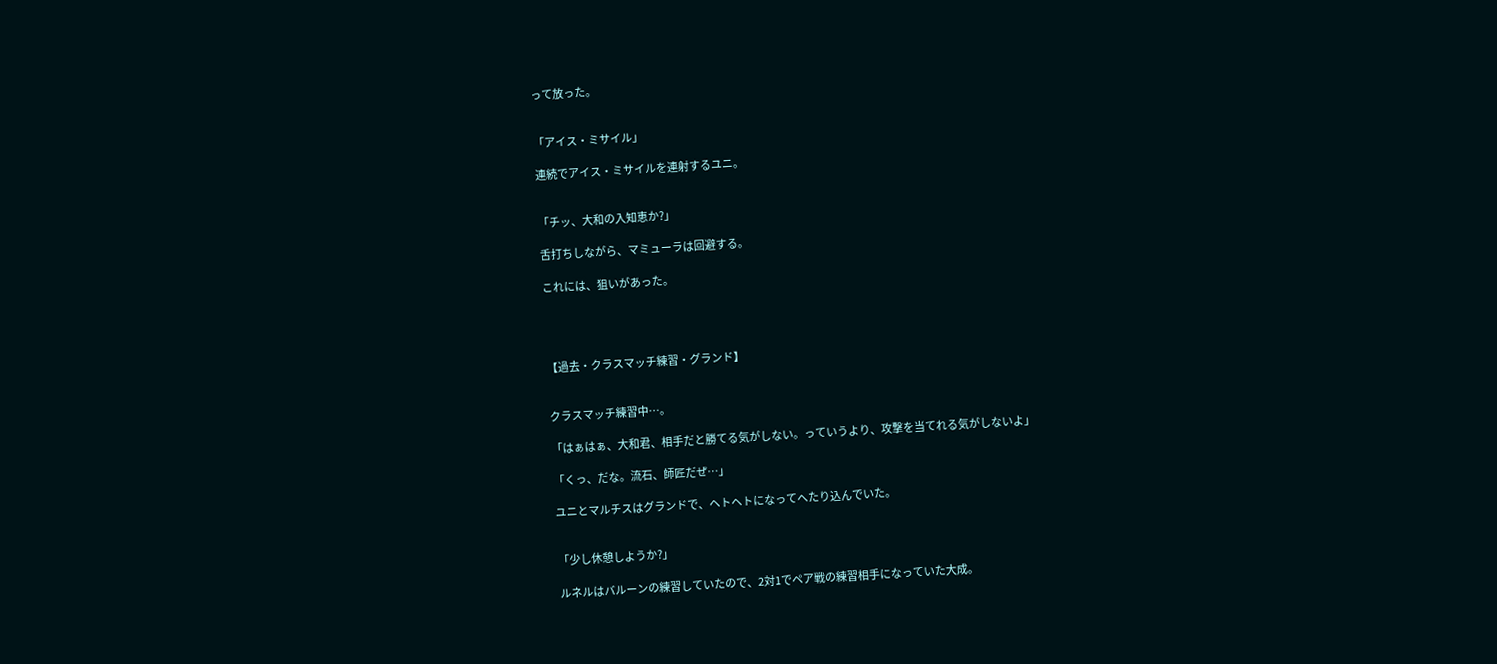って放った。


「アイス・ミサイル」

連続でアイス・ミサイルを連射するユニ。


「チッ、大和の入知恵か?」

舌打ちしながら、マミューラは回避する。

これには、狙いがあった。




【過去・クラスマッチ練習・グランド】


クラスマッチ練習中…。

「はぁはぁ、大和君、相手だと勝てる気がしない。っていうより、攻撃を当てれる気がしないよ」

「くっ、だな。流石、師匠だぜ…」

ユニとマルチスはグランドで、ヘトヘトになってへたり込んでいた。


「少し休憩しようか?」

ルネルはバルーンの練習していたので、2対1でペア戦の練習相手になっていた大成。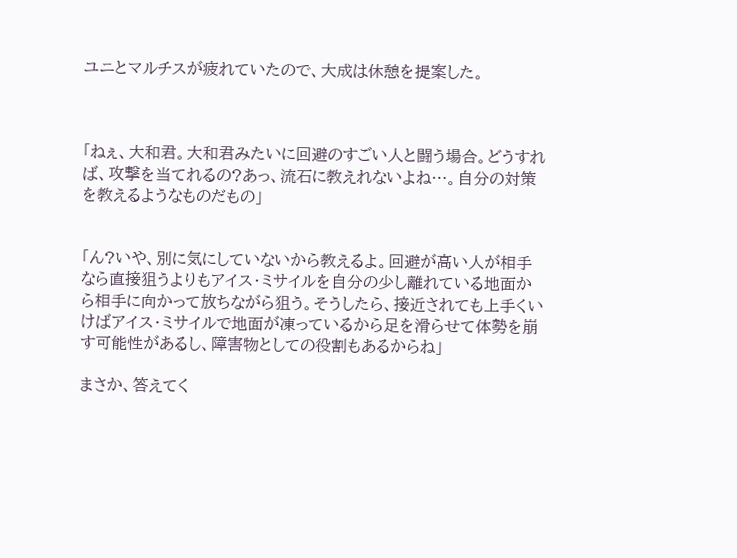ユニとマルチスが疲れていたので、大成は休憩を提案した。



「ねぇ、大和君。大和君みたいに回避のすごい人と闘う場合。どうすれば、攻撃を当てれるの?あっ、流石に教えれないよね…。自分の対策を教えるようなものだもの」


「ん?いや、別に気にしていないから教えるよ。回避が高い人が相手なら直接狙うよりもアイス・ミサイルを自分の少し離れている地面から相手に向かって放ちながら狙う。そうしたら、接近されても上手くいけばアイス・ミサイルで地面が凍っているから足を滑らせて体勢を崩す可能性があるし、障害物としての役割もあるからね」

まさか、答えてく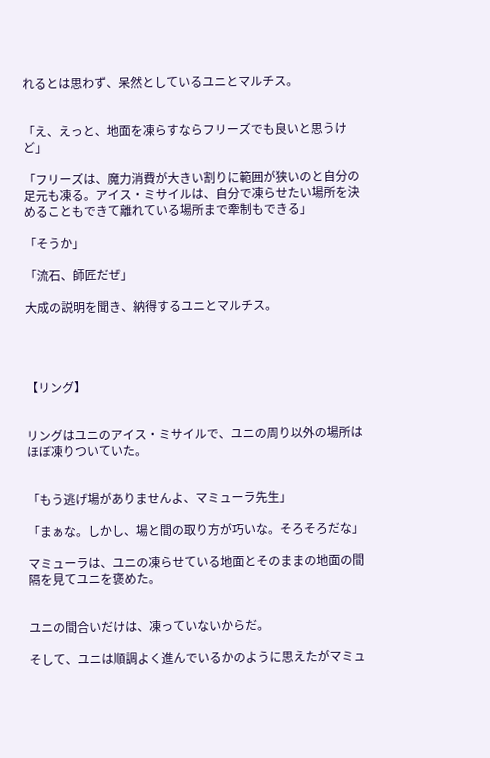れるとは思わず、呆然としているユニとマルチス。


「え、えっと、地面を凍らすならフリーズでも良いと思うけど」

「フリーズは、魔力消費が大きい割りに範囲が狭いのと自分の足元も凍る。アイス・ミサイルは、自分で凍らせたい場所を決めることもできて離れている場所まで牽制もできる」

「そうか」

「流石、師匠だぜ」

大成の説明を聞き、納得するユニとマルチス。




【リング】


リングはユニのアイス・ミサイルで、ユニの周り以外の場所はほぼ凍りついていた。


「もう逃げ場がありませんよ、マミューラ先生」

「まぁな。しかし、場と間の取り方が巧いな。そろそろだな」

マミューラは、ユニの凍らせている地面とそのままの地面の間隔を見てユニを褒めた。


ユニの間合いだけは、凍っていないからだ。

そして、ユニは順調よく進んでいるかのように思えたがマミュ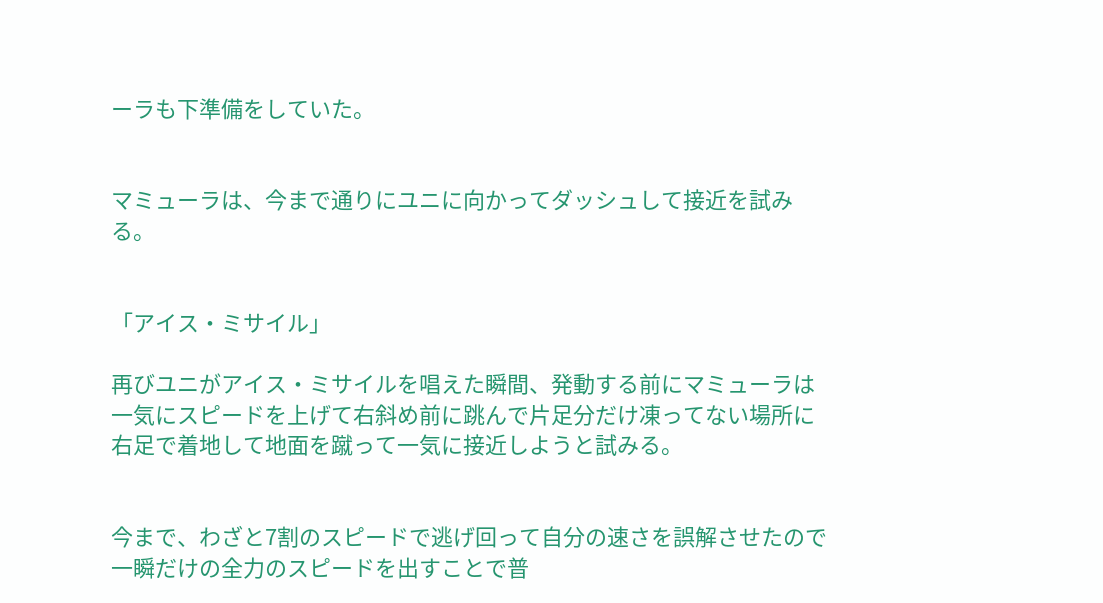ーラも下準備をしていた。


マミューラは、今まで通りにユニに向かってダッシュして接近を試みる。


「アイス・ミサイル」

再びユニがアイス・ミサイルを唱えた瞬間、発動する前にマミューラは一気にスピードを上げて右斜め前に跳んで片足分だけ凍ってない場所に右足で着地して地面を蹴って一気に接近しようと試みる。


今まで、わざと7割のスピードで逃げ回って自分の速さを誤解させたので一瞬だけの全力のスピードを出すことで普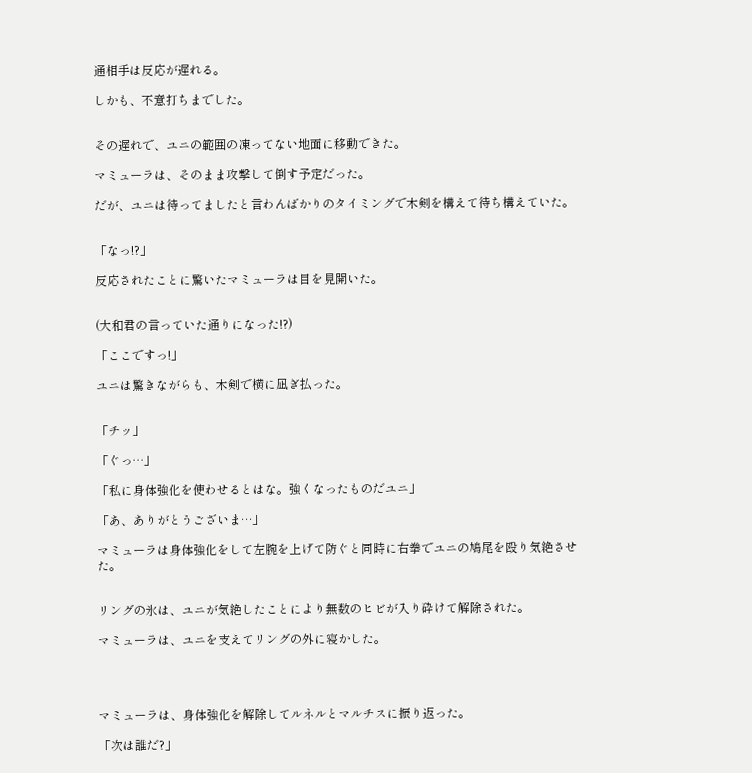通相手は反応が遅れる。

しかも、不意打ちまでした。


その遅れで、ユニの範囲の凍ってない地面に移動できた。

マミューラは、そのまま攻撃して倒す予定だった。

だが、ユニは待ってましたと言わんばかりのタイミングで木剣を構えて待ち構えていた。


「なっ!?」

反応されたことに驚いたマミューラは目を見開いた。


(大和君の言っていた通りになった!?)

「ここですっ!」

ユニは驚きながらも、木剣で横に凪ぎ払った。


「チッ」

「ぐっ…」

「私に身体強化を使わせるとはな。強くなったものだユニ」

「あ、ありがとうございま…」

マミューラは身体強化をして左腕を上げて防ぐと同時に右拳でユニの鳩尾を殴り気絶させた。


リングの氷は、ユニが気絶したことにより無数のヒビが入り砕けて解除された。

マミューラは、ユニを支えてリングの外に寝かした。




マミューラは、身体強化を解除してルネルとマルチスに振り返った。

「次は誰だ?」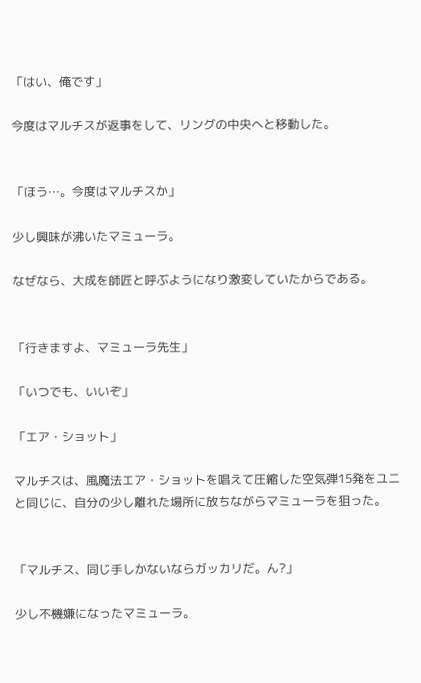「はい、俺です」

今度はマルチスが返事をして、リングの中央へと移動した。


「ほう…。今度はマルチスか」

少し興味が沸いたマミューラ。

なぜなら、大成を師匠と呼ぶようになり激変していたからである。


「行きますよ、マミューラ先生」

「いつでも、いいぞ」

「エア・ショット」

マルチスは、風魔法エア・ショットを唱えて圧縮した空気弾15発をユニと同じに、自分の少し離れた場所に放ちながらマミューラを狙った。


「マルチス、同じ手しかないならガッカリだ。ん?」

少し不機嫌になったマミューラ。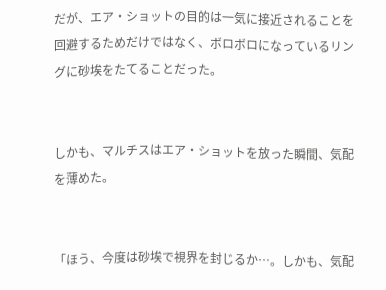だが、エア・ショットの目的は一気に接近されることを回避するためだけではなく、ボロボロになっているリングに砂埃をたてることだった。


しかも、マルチスはエア・ショットを放った瞬間、気配を薄めた。


「ほう、今度は砂埃で視界を封じるか…。しかも、気配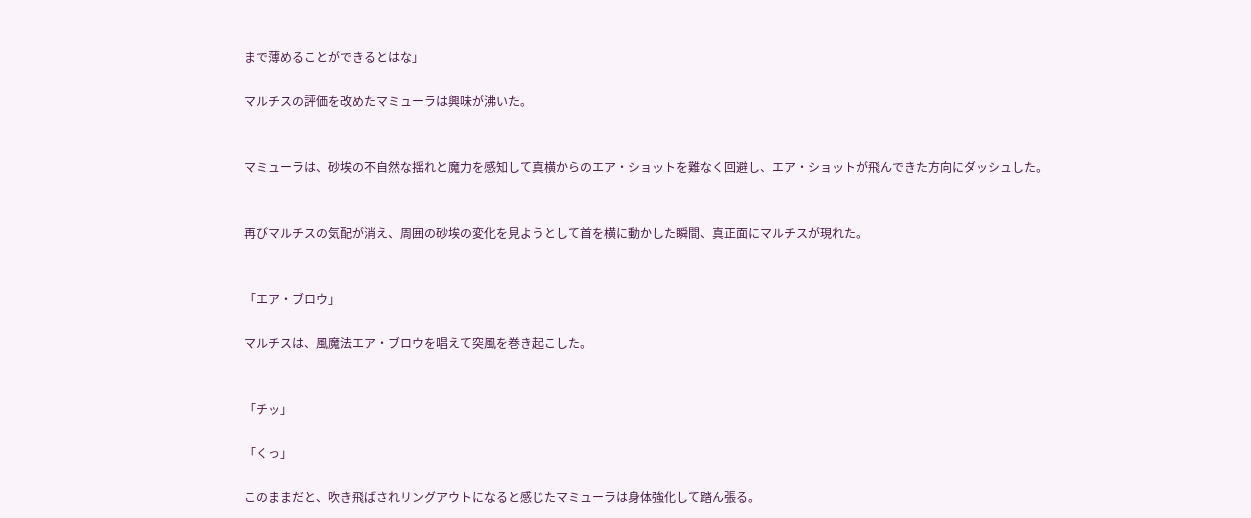まで薄めることができるとはな」

マルチスの評価を改めたマミューラは興味が沸いた。


マミューラは、砂埃の不自然な揺れと魔力を感知して真横からのエア・ショットを難なく回避し、エア・ショットが飛んできた方向にダッシュした。


再びマルチスの気配が消え、周囲の砂埃の変化を見ようとして首を横に動かした瞬間、真正面にマルチスが現れた。


「エア・ブロウ」

マルチスは、風魔法エア・ブロウを唱えて突風を巻き起こした。


「チッ」

「くっ」

このままだと、吹き飛ばされリングアウトになると感じたマミューラは身体強化して踏ん張る。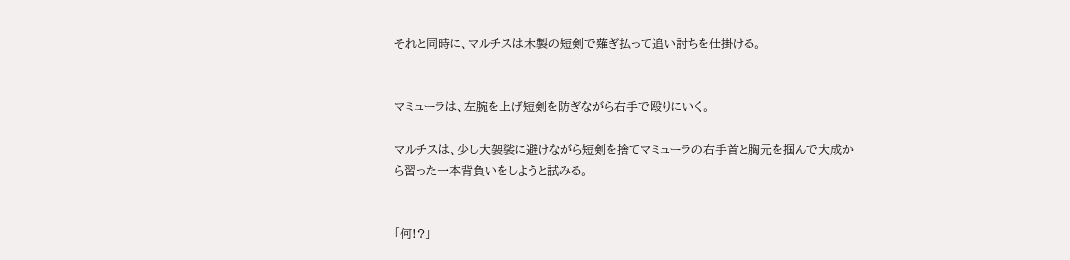それと同時に、マルチスは木製の短剣で薙ぎ払って追い討ちを仕掛ける。


マミューラは、左腕を上げ短剣を防ぎながら右手で殴りにいく。

マルチスは、少し大袈裟に避けながら短剣を捨てマミューラの右手首と胸元を掴んで大成から習った一本背負いをしようと試みる。


「何!?」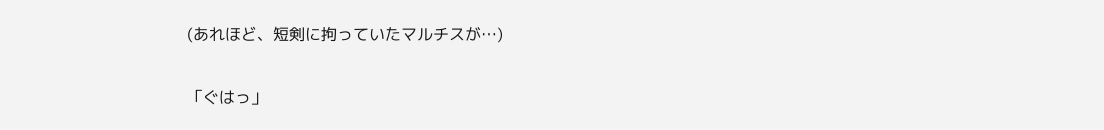(あれほど、短剣に拘っていたマルチスが…)

「ぐはっ」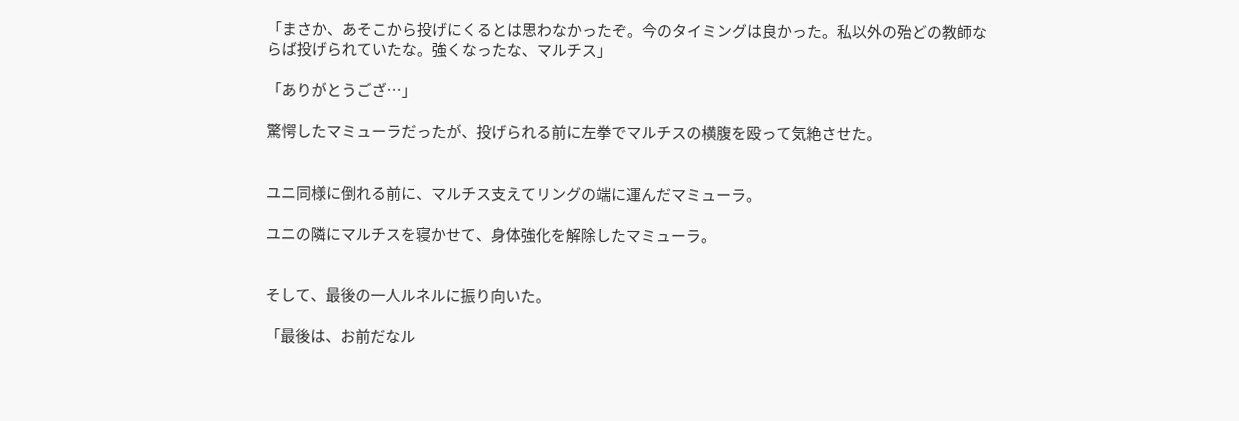「まさか、あそこから投げにくるとは思わなかったぞ。今のタイミングは良かった。私以外の殆どの教師ならば投げられていたな。強くなったな、マルチス」

「ありがとうござ…」

驚愕したマミューラだったが、投げられる前に左拳でマルチスの横腹を殴って気絶させた。


ユニ同様に倒れる前に、マルチス支えてリングの端に運んだマミューラ。

ユニの隣にマルチスを寝かせて、身体強化を解除したマミューラ。


そして、最後の一人ルネルに振り向いた。

「最後は、お前だなル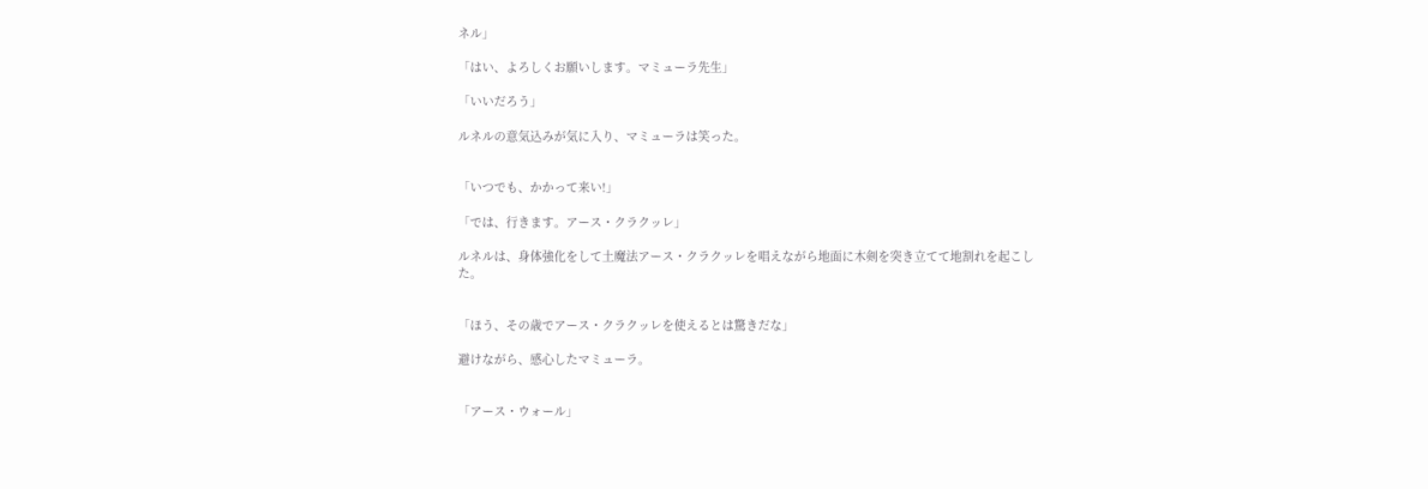ネル」

「はい、よろしくお願いします。マミューラ先生」

「いいだろう」

ルネルの意気込みが気に入り、マミューラは笑った。


「いつでも、かかって来い!」

「では、行きます。アース・クラクッレ」

ルネルは、身体強化をして土魔法アース・クラクッレを唱えながら地面に木剣を突き立てて地割れを起こした。


「ほう、その歳でアース・クラクッレを使えるとは驚きだな」

避けながら、感心したマミューラ。


「アース・ウォール」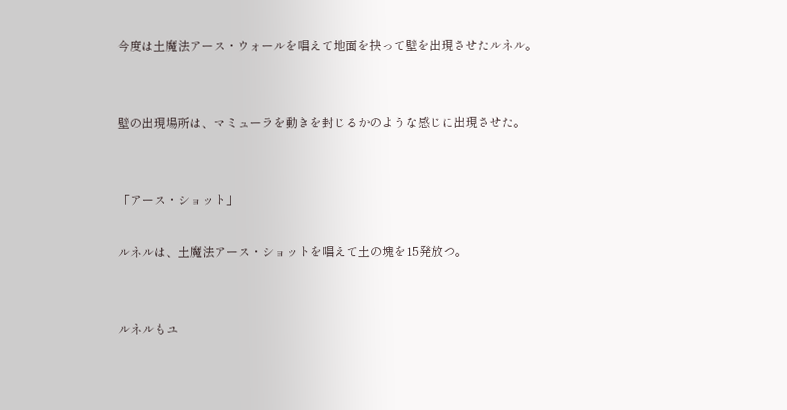今度は土魔法アース・ウォールを唱えて地面を抉って壁を出現させたルネル。


壁の出現場所は、マミューラを動きを封じるかのような感じに出現させた。


「アース・ショット」

ルネルは、土魔法アース・ショットを唱えて土の塊を15発放つ。


ルネルもユ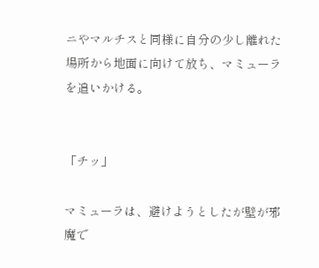ニやマルチスと同様に自分の少し離れた場所から地面に向けて放ち、マミューラを追いかける。


「チッ」

マミューラは、避けようとしたが壁が邪魔で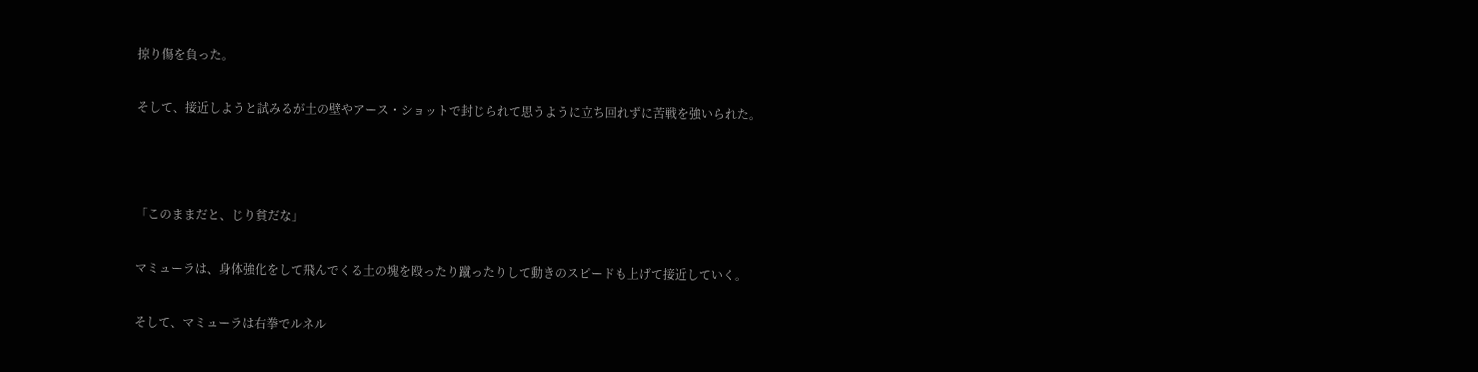掠り傷を負った。

そして、接近しようと試みるが土の壁やアース・ショットで封じられて思うように立ち回れずに苦戦を強いられた。



「このままだと、じり貧だな」

マミューラは、身体強化をして飛んでくる土の塊を殴ったり蹴ったりして動きのスピードも上げて接近していく。

そして、マミューラは右拳でルネル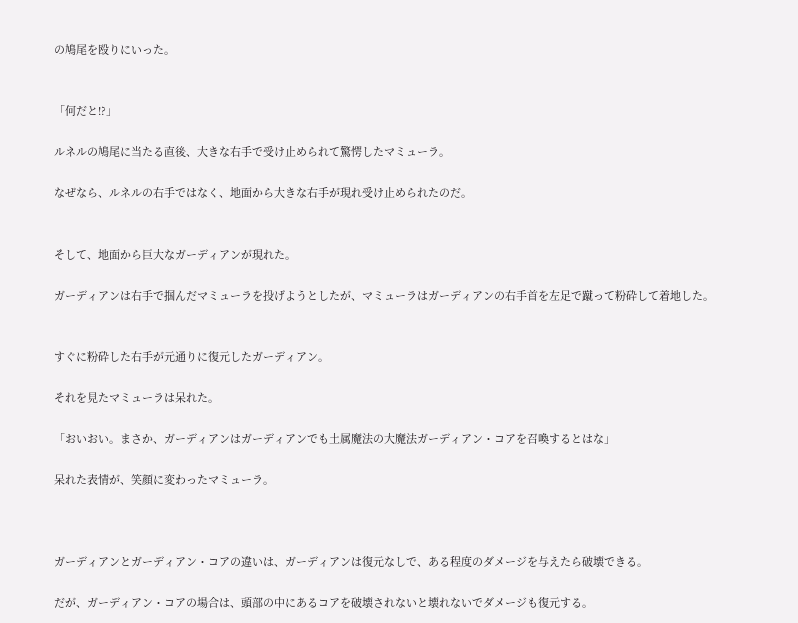の鳩尾を殴りにいった。


「何だと!?」

ルネルの鳩尾に当たる直後、大きな右手で受け止められて驚愕したマミューラ。

なぜなら、ルネルの右手ではなく、地面から大きな右手が現れ受け止められたのだ。


そして、地面から巨大なガーディアンが現れた。

ガーディアンは右手で掴んだマミューラを投げようとしたが、マミューラはガーディアンの右手首を左足で蹴って粉砕して着地した。


すぐに粉砕した右手が元通りに復元したガーディアン。

それを見たマミューラは呆れた。

「おいおい。まさか、ガーディアンはガーディアンでも土属魔法の大魔法ガーディアン・コアを召喚するとはな」

呆れた表情が、笑顔に変わったマミューラ。



ガーディアンとガーディアン・コアの違いは、ガーディアンは復元なしで、ある程度のダメージを与えたら破壊できる。

だが、ガーディアン・コアの場合は、頭部の中にあるコアを破壊されないと壊れないでダメージも復元する。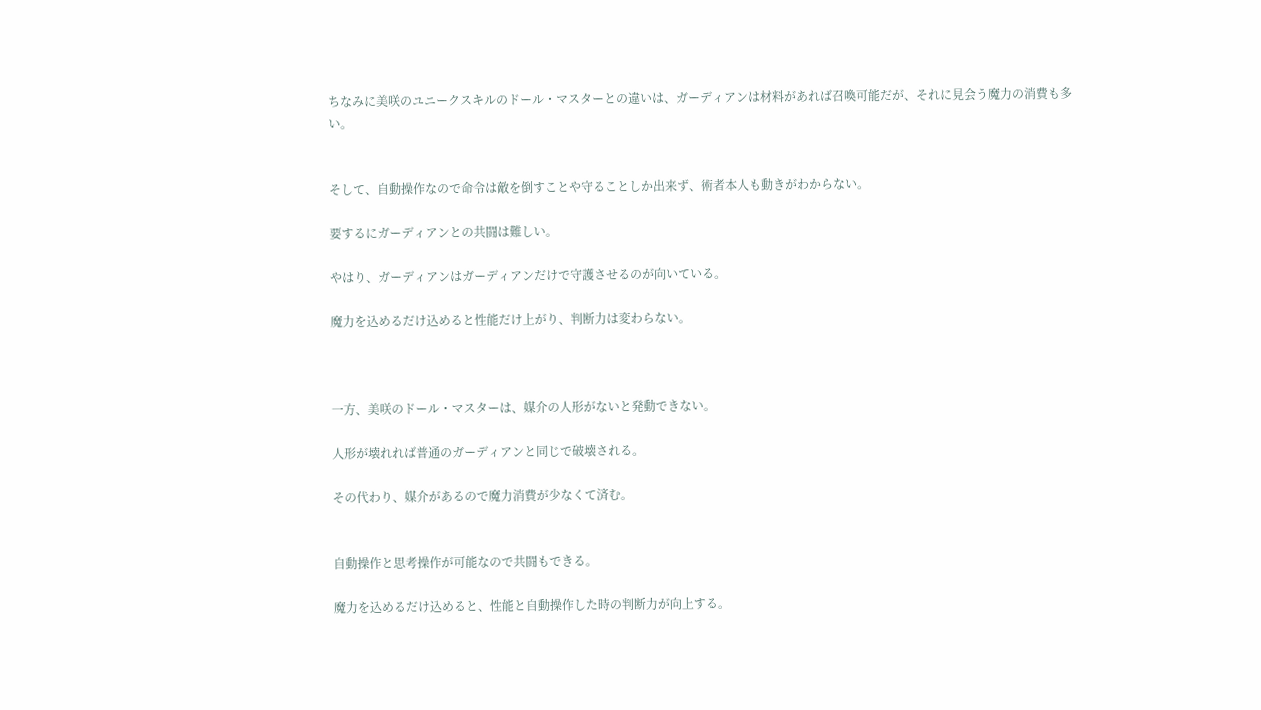ちなみに美咲のユニークスキルのドール・マスターとの違いは、ガーディアンは材料があれば召喚可能だが、それに見会う魔力の消費も多い。


そして、自動操作なので命令は敵を倒すことや守ることしか出来ず、術者本人も動きがわからない。

要するにガーディアンとの共闘は難しい。

やはり、ガーディアンはガーディアンだけで守護させるのが向いている。

魔力を込めるだけ込めると性能だけ上がり、判断力は変わらない。



一方、美咲のドール・マスターは、媒介の人形がないと発動できない。

人形が壊れれば普通のガーディアンと同じで破壊される。

その代わり、媒介があるので魔力消費が少なくて済む。


自動操作と思考操作が可能なので共闘もできる。

魔力を込めるだけ込めると、性能と自動操作した時の判断力が向上する。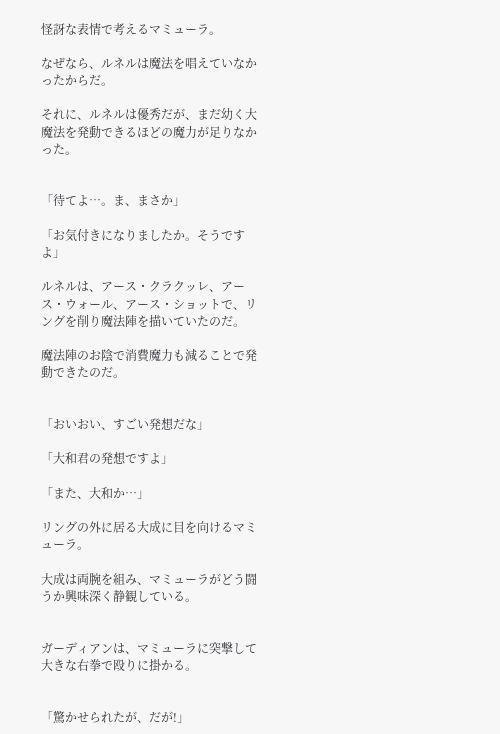怪訝な表情で考えるマミューラ。

なぜなら、ルネルは魔法を唱えていなかったからだ。

それに、ルネルは優秀だが、まだ幼く大魔法を発動できるほどの魔力が足りなかった。


「待てよ…。ま、まさか」

「お気付きになりましたか。そうですよ」

ルネルは、アース・クラクッレ、アース・ウォール、アース・ショットで、リングを削り魔法陣を描いていたのだ。

魔法陣のお陰で消費魔力も減ることで発動できたのだ。


「おいおい、すごい発想だな」

「大和君の発想ですよ」

「また、大和か…」

リングの外に居る大成に目を向けるマミューラ。

大成は両腕を組み、マミューラがどう闘うか興味深く静観している。


ガーディアンは、マミューラに突撃して大きな右拳で殴りに掛かる。


「驚かせられたが、だが!」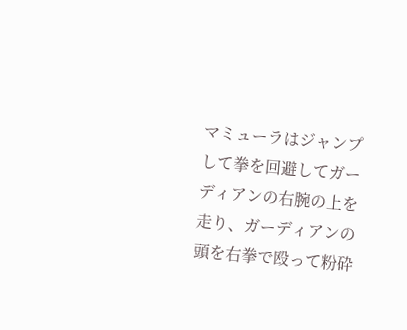マミューラはジャンプして拳を回避してガーディアンの右腕の上を走り、ガーディアンの頭を右拳で殴って粉砕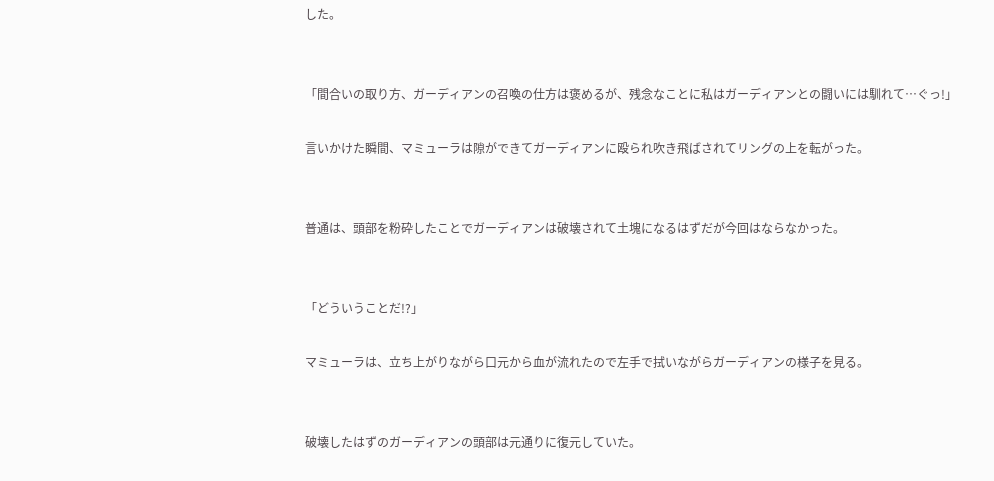した。


「間合いの取り方、ガーディアンの召喚の仕方は褒めるが、残念なことに私はガーディアンとの闘いには馴れて…ぐっ!」

言いかけた瞬間、マミューラは隙ができてガーディアンに殴られ吹き飛ばされてリングの上を転がった。


普通は、頭部を粉砕したことでガーディアンは破壊されて土塊になるはずだが今回はならなかった。


「どういうことだ!?」

マミューラは、立ち上がりながら口元から血が流れたので左手で拭いながらガーディアンの様子を見る。


破壊したはずのガーディアンの頭部は元通りに復元していた。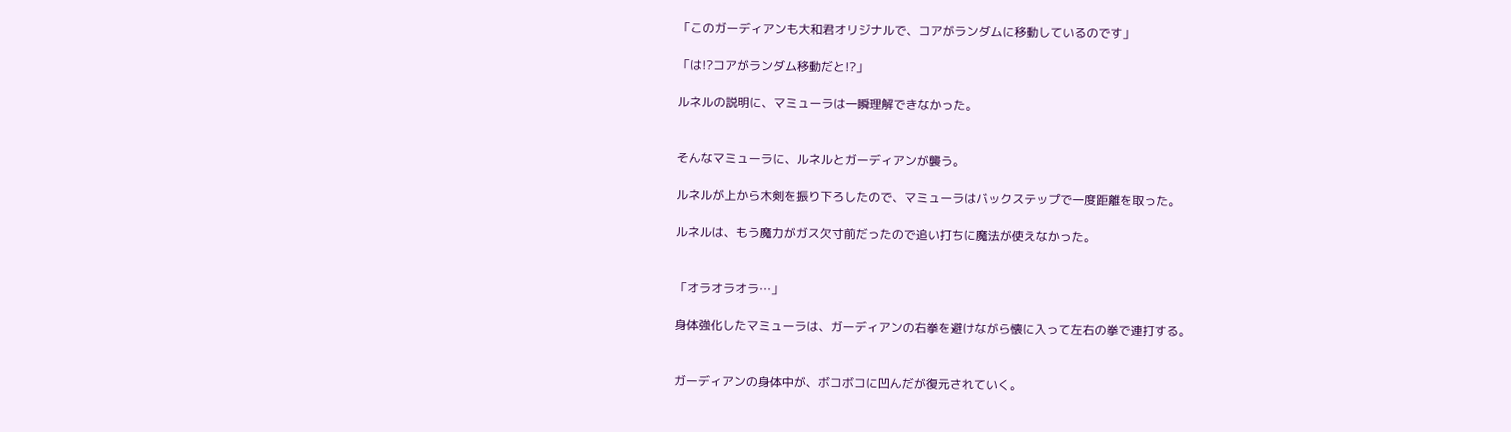「このガーディアンも大和君オリジナルで、コアがランダムに移動しているのです」

「は!?コアがランダム移動だと!?」

ルネルの説明に、マミューラは一瞬理解できなかった。


そんなマミューラに、ルネルとガーディアンが襲う。

ルネルが上から木剣を振り下ろしたので、マミューラはバックステップで一度距離を取った。

ルネルは、もう魔力がガス欠寸前だったので追い打ちに魔法が使えなかった。


「オラオラオラ…」

身体強化したマミューラは、ガーディアンの右拳を避けながら懐に入って左右の拳で連打する。


ガーディアンの身体中が、ボコボコに凹んだが復元されていく。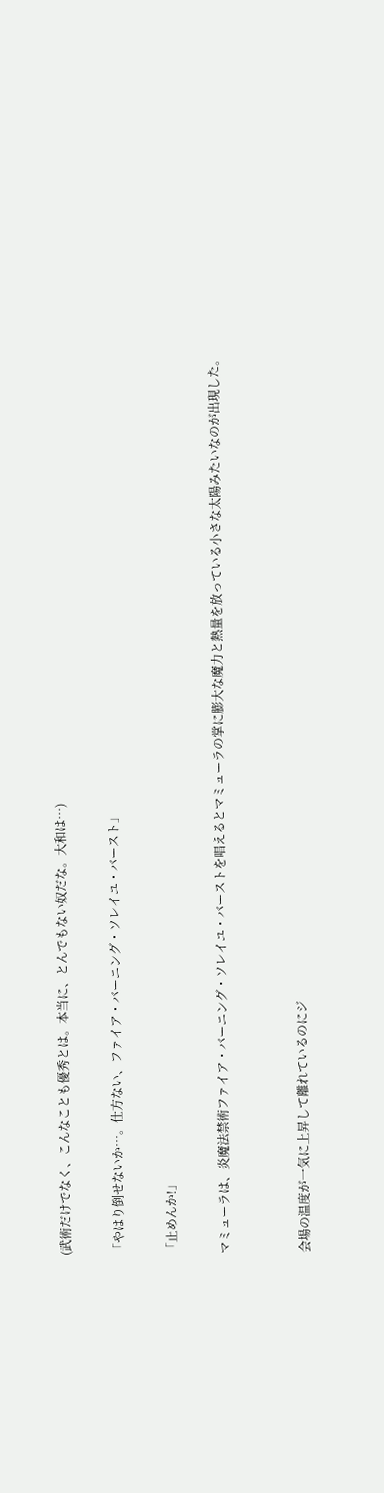(武術だけでなく、こんなことも優秀とは。本当に、とんでもない奴だな。大和は…)

「やはり倒せないか…。仕方ない、ファイア・バーニング・ソレイユ・バースト」

「止めんか!」

マミューラは、炎魔法禁術ファイア・バーニング・ソレイユ・バーストを唱えるとマミューラの掌に膨大な魔力と熱量を放っている小さな太陽みたいなのが出現した。


会場の温度が一気に上昇して離れているのにジ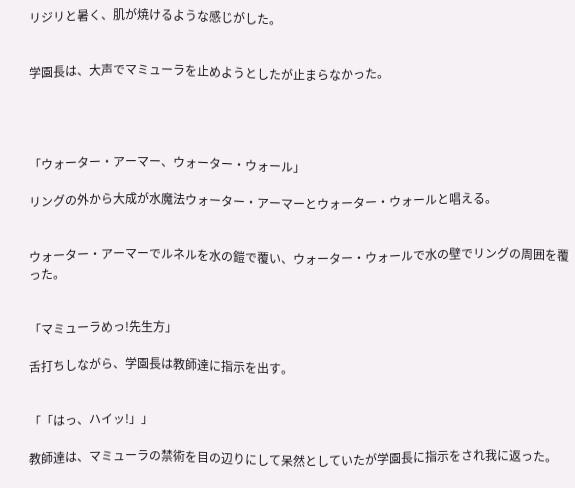リジリと暑く、肌が焼けるような感じがした。


学園長は、大声でマミューラを止めようとしたが止まらなかった。




「ウォーター・アーマー、ウォーター・ウォール」

リングの外から大成が水魔法ウォーター・アーマーとウォーター・ウォールと唱える。


ウォーター・アーマーでルネルを水の鎧で覆い、ウォーター・ウォールで水の壁でリングの周囲を覆った。


「マミューラめっ!先生方」

舌打ちしながら、学園長は教師達に指示を出す。


「「はっ、ハイッ!」」

教師達は、マミューラの禁術を目の辺りにして呆然としていたが学園長に指示をされ我に返った。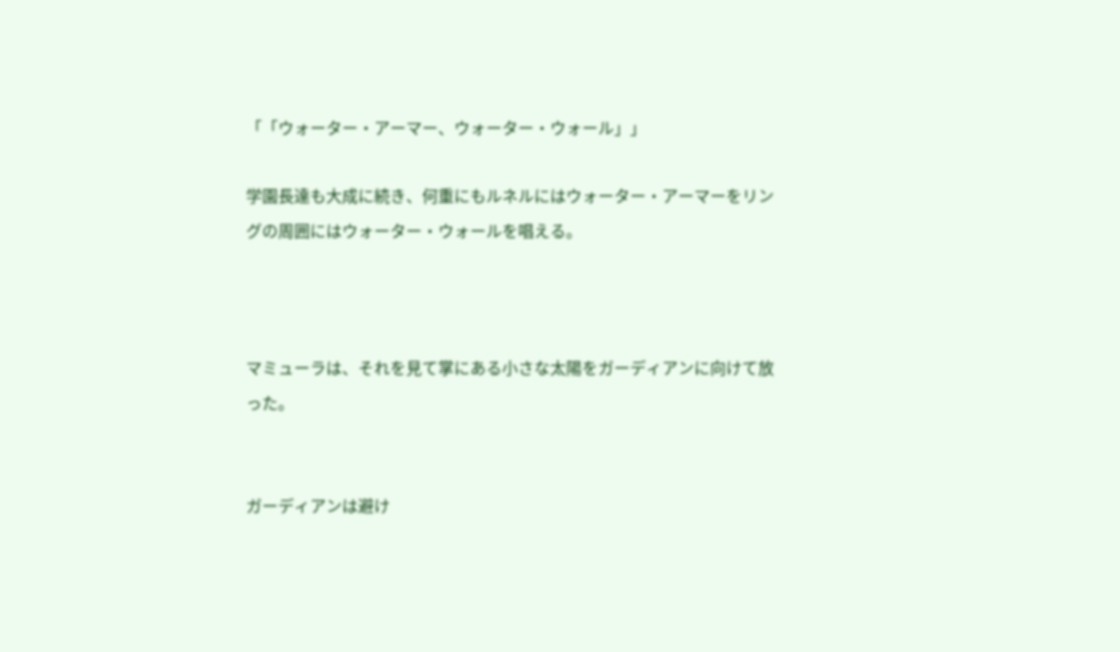「「ウォーター・アーマー、ウォーター・ウォール」」

学園長達も大成に続き、何重にもルネルにはウォーター・アーマーをリングの周囲にはウォーター・ウォールを唱える。



マミューラは、それを見て掌にある小さな太陽をガーディアンに向けて放った。


ガーディアンは避け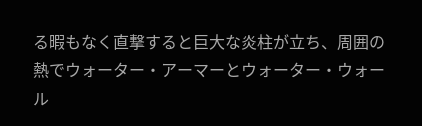る暇もなく直撃すると巨大な炎柱が立ち、周囲の熱でウォーター・アーマーとウォーター・ウォール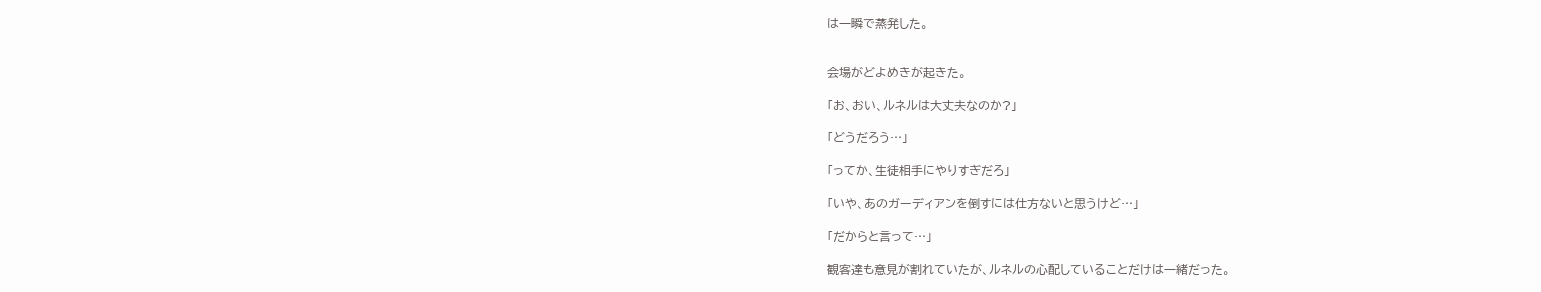は一瞬で蒸発した。


会場がどよめきが起きた。

「お、おい、ルネルは大丈夫なのか?」

「どうだろう…」

「ってか、生徒相手にやりすぎだろ」

「いや、あのガーディアンを倒すには仕方ないと思うけど…」

「だからと言って…」

観客達も意見が割れていたが、ルネルの心配していることだけは一緒だった。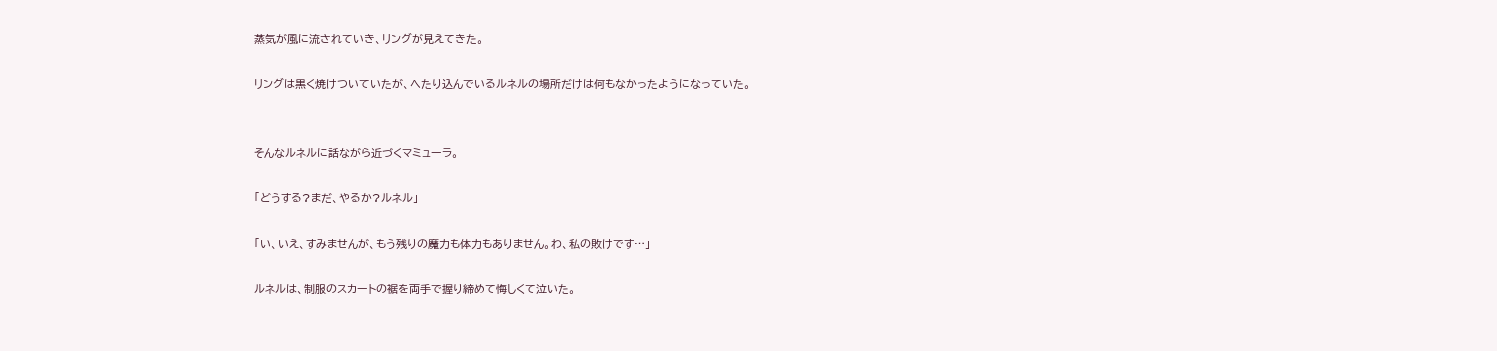蒸気が風に流されていき、リングが見えてきた。

リングは黒く焼けついていたが、へたり込んでいるルネルの場所だけは何もなかったようになっていた。


そんなルネルに話ながら近づくマミューラ。

「どうする?まだ、やるか?ルネル」

「い、いえ、すみませんが、もう残りの魔力も体力もありません。わ、私の敗けです…」

ルネルは、制服のスカートの裾を両手で握り締めて悔しくて泣いた。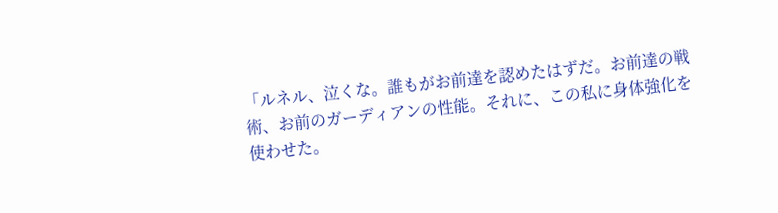「ルネル、泣くな。誰もがお前達を認めたはずだ。お前達の戦術、お前のガーディアンの性能。それに、この私に身体強化を使わせた。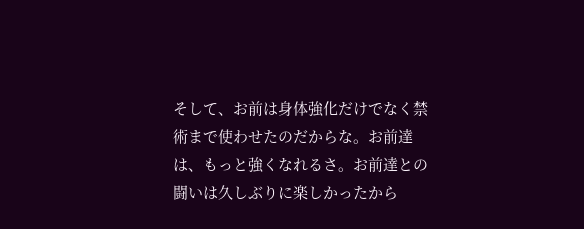そして、お前は身体強化だけでなく禁術まで使わせたのだからな。お前達は、もっと強くなれるさ。お前達との闘いは久しぶりに楽しかったから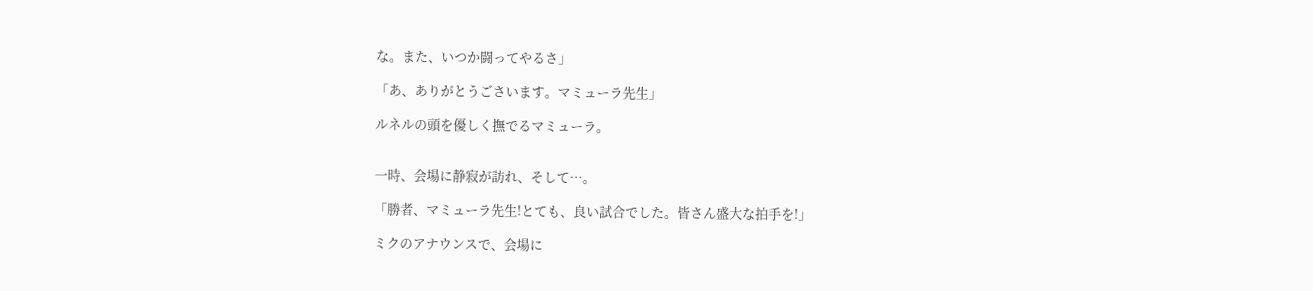な。また、いつか闘ってやるさ」

「あ、ありがとうごさいます。マミューラ先生」

ルネルの頭を優しく撫でるマミューラ。


一時、会場に静寂が訪れ、そして…。

「勝者、マミューラ先生!とても、良い試合でした。皆さん盛大な拍手を!」

ミクのアナウンスで、会場に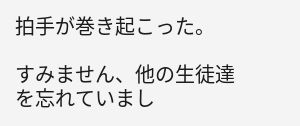拍手が巻き起こった。

すみません、他の生徒達を忘れていまし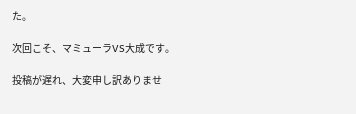た。

次回こそ、マミューラVS大成です。

投稿が遅れ、大変申し訳ありませ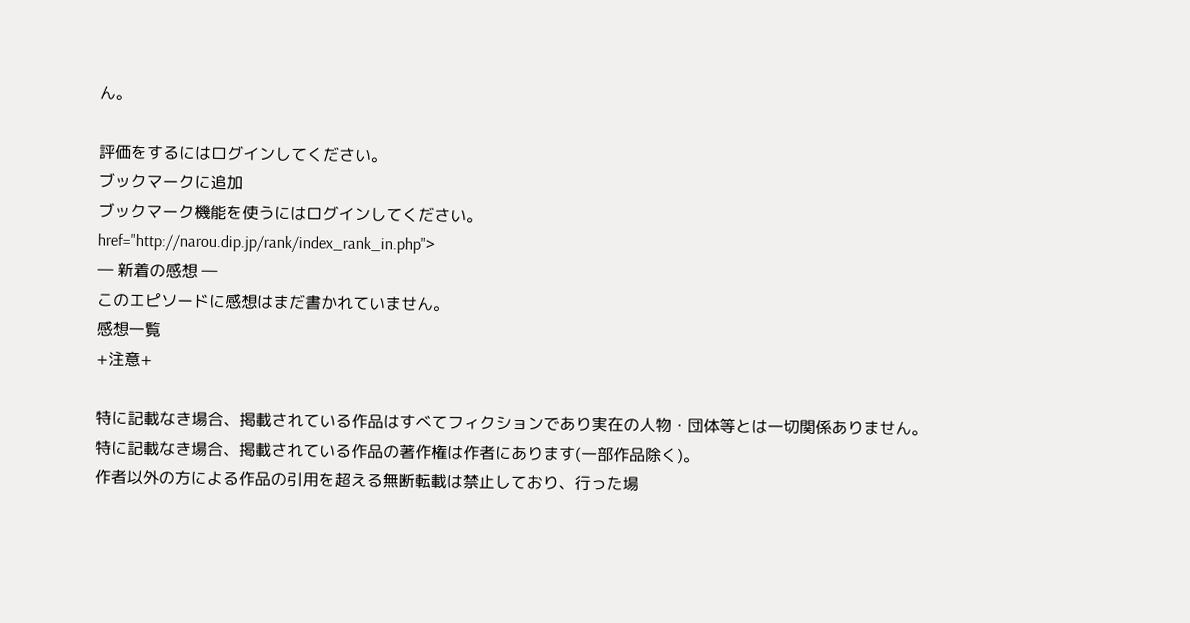ん。

評価をするにはログインしてください。
ブックマークに追加
ブックマーク機能を使うにはログインしてください。
href="http://narou.dip.jp/rank/index_rank_in.php">
― 新着の感想 ―
このエピソードに感想はまだ書かれていません。
感想一覧
+注意+

特に記載なき場合、掲載されている作品はすべてフィクションであり実在の人物・団体等とは一切関係ありません。
特に記載なき場合、掲載されている作品の著作権は作者にあります(一部作品除く)。
作者以外の方による作品の引用を超える無断転載は禁止しており、行った場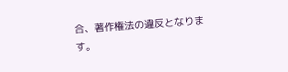合、著作権法の違反となります。